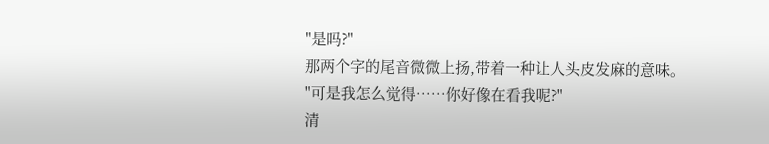"是吗?"
那两个字的尾音微微上扬,带着一种让人头皮发麻的意味。
"可是我怎么觉得……你好像在看我呢?"
清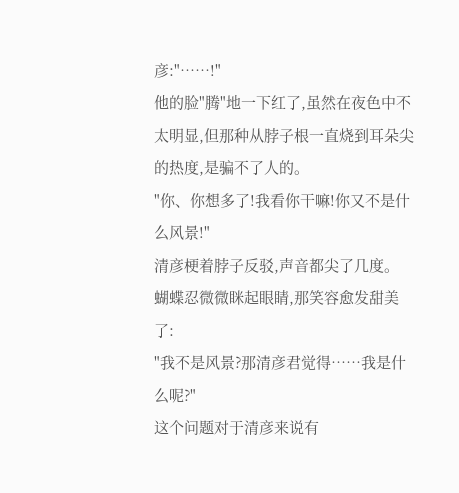彦:"……!"
他的脸"腾"地一下红了,虽然在夜色中不太明显,但那种从脖子根一直烧到耳朵尖的热度,是骗不了人的。
"你、你想多了!我看你干嘛!你又不是什么风景!"
清彦梗着脖子反驳,声音都尖了几度。
蝴蝶忍微微眯起眼睛,那笑容愈发甜美了:
"我不是风景?那清彦君觉得……我是什么呢?"
这个问题对于清彦来说有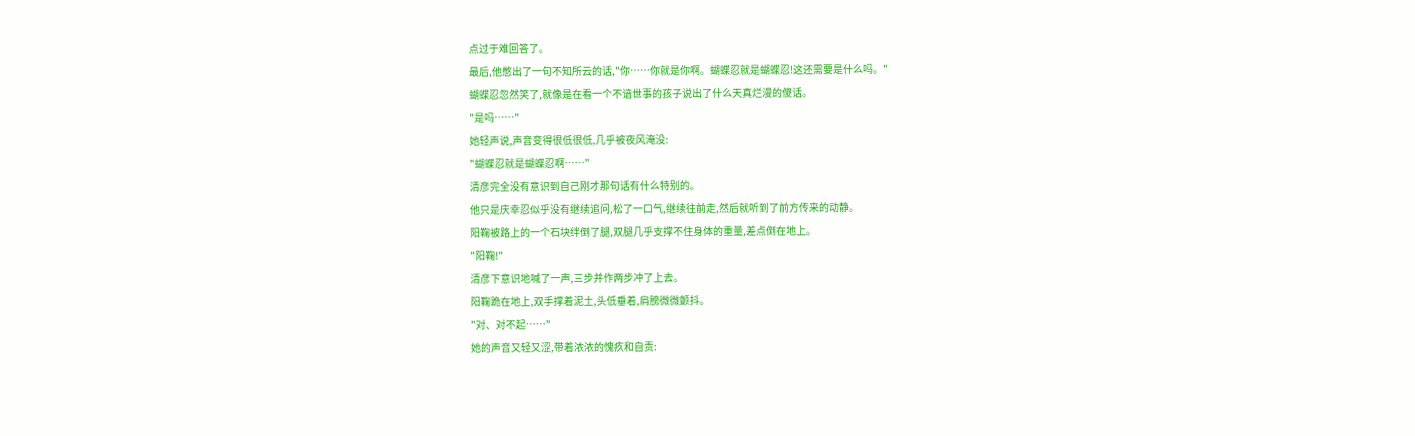点过于难回答了。
最后,他憋出了一句不知所云的话,"你……你就是你啊。蝴蝶忍就是蝴蝶忍!这还需要是什么吗。"
蝴蝶忍忽然笑了,就像是在看一个不谙世事的孩子说出了什么天真烂漫的傻话。
"是吗……"
她轻声说,声音变得很低很低,几乎被夜风淹没:
"蝴蝶忍就是蝴蝶忍啊……"
清彦完全没有意识到自己刚才那句话有什么特别的。
他只是庆幸忍似乎没有继续追问,松了一口气,继续往前走,然后就听到了前方传来的动静。
阳鞠被路上的一个石块绊倒了腿,双腿几乎支撑不住身体的重量,差点倒在地上。
"阳鞠!"
清彦下意识地喊了一声,三步并作两步冲了上去。
阳鞠跪在地上,双手撑着泥土,头低垂着,肩膀微微颤抖。
"对、对不起……"
她的声音又轻又涩,带着浓浓的愧疚和自责: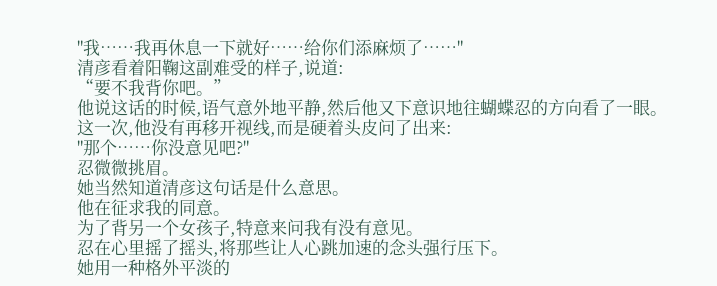"我……我再休息一下就好……给你们添麻烦了……"
清彦看着阳鞠这副难受的样子,说道:
“要不我背你吧。”
他说这话的时候,语气意外地平静,然后他又下意识地往蝴蝶忍的方向看了一眼。
这一次,他没有再移开视线,而是硬着头皮问了出来:
"那个……你没意见吧?"
忍微微挑眉。
她当然知道清彦这句话是什么意思。
他在征求我的同意。
为了背另一个女孩子,特意来问我有没有意见。
忍在心里摇了摇头,将那些让人心跳加速的念头强行压下。
她用一种格外平淡的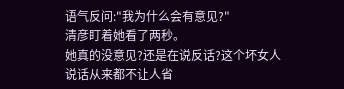语气反问:"我为什么会有意见?"
清彦盯着她看了两秒。
她真的没意见?还是在说反话?这个坏女人说话从来都不让人省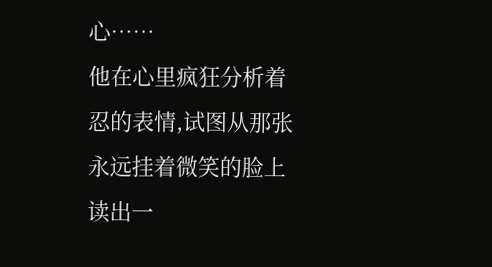心……
他在心里疯狂分析着忍的表情,试图从那张永远挂着微笑的脸上读出一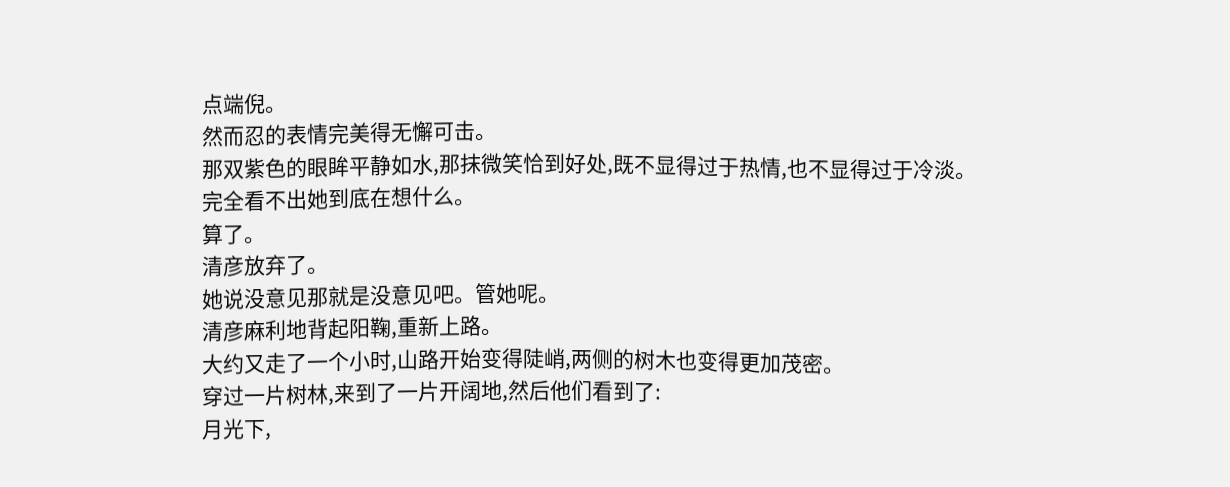点端倪。
然而忍的表情完美得无懈可击。
那双紫色的眼眸平静如水,那抹微笑恰到好处,既不显得过于热情,也不显得过于冷淡。
完全看不出她到底在想什么。
算了。
清彦放弃了。
她说没意见那就是没意见吧。管她呢。
清彦麻利地背起阳鞠,重新上路。
大约又走了一个小时,山路开始变得陡峭,两侧的树木也变得更加茂密。
穿过一片树林,来到了一片开阔地,然后他们看到了:
月光下,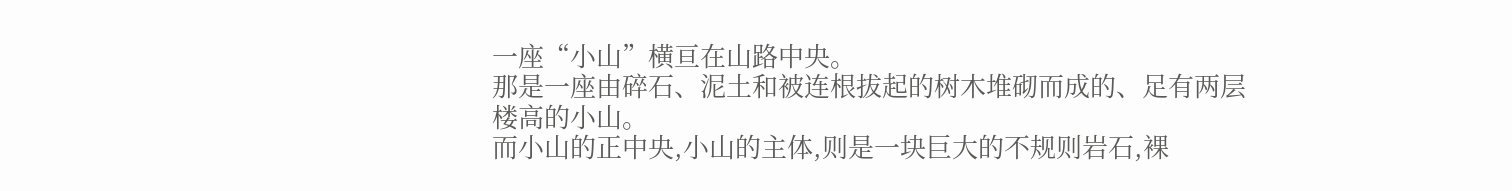一座“小山”横亘在山路中央。
那是一座由碎石、泥土和被连根拔起的树木堆砌而成的、足有两层楼高的小山。
而小山的正中央,小山的主体,则是一块巨大的不规则岩石,裸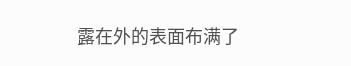露在外的表面布满了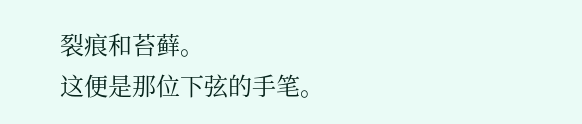裂痕和苔藓。
这便是那位下弦的手笔。